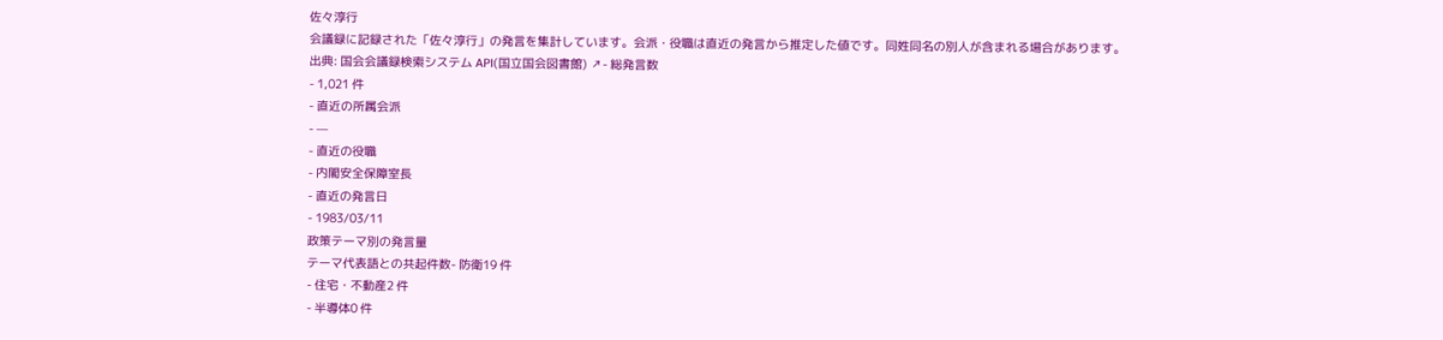佐々淳行
会議録に記録された「佐々淳行」の発言を集計しています。会派・役職は直近の発言から推定した値です。同姓同名の別人が含まれる場合があります。
出典: 国会会議録検索システム API(国立国会図書館) ↗- 総発言数
- 1,021 件
- 直近の所属会派
- —
- 直近の役職
- 内閣安全保障室長
- 直近の発言日
- 1983/03/11
政策テーマ別の発言量
テーマ代表語との共起件数- 防衛19 件
- 住宅・不動産2 件
- 半導体0 件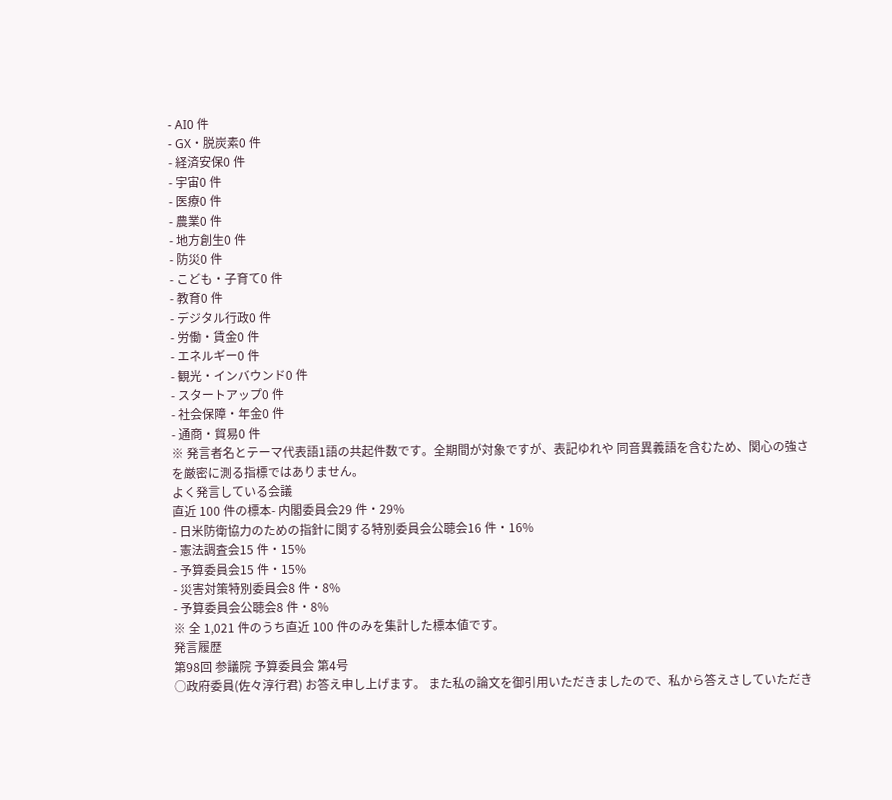- AI0 件
- GX・脱炭素0 件
- 経済安保0 件
- 宇宙0 件
- 医療0 件
- 農業0 件
- 地方創生0 件
- 防災0 件
- こども・子育て0 件
- 教育0 件
- デジタル行政0 件
- 労働・賃金0 件
- エネルギー0 件
- 観光・インバウンド0 件
- スタートアップ0 件
- 社会保障・年金0 件
- 通商・貿易0 件
※ 発言者名とテーマ代表語1語の共起件数です。全期間が対象ですが、表記ゆれや 同音異義語を含むため、関心の強さを厳密に測る指標ではありません。
よく発言している会議
直近 100 件の標本- 内閣委員会29 件・29%
- 日米防衛協力のための指針に関する特別委員会公聴会16 件・16%
- 憲法調査会15 件・15%
- 予算委員会15 件・15%
- 災害対策特別委員会8 件・8%
- 予算委員会公聴会8 件・8%
※ 全 1,021 件のうち直近 100 件のみを集計した標本値です。
発言履歴
第98回 参議院 予算委員会 第4号
○政府委員(佐々淳行君) お答え申し上げます。 また私の論文を御引用いただきましたので、私から答えさしていただき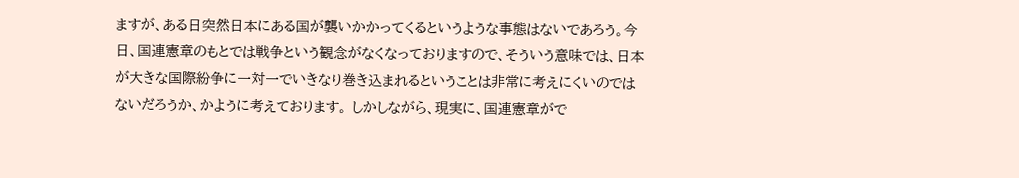ますが、ある日突然日本にある国が襲いかかってくるというような事態はないであろう。今日、国連憲章のもとでは戦争という観念がなくなっておりますので、そういう意味では、日本が大きな国際紛争に一対一でいきなり巻き込まれるということは非常に考えにくいのではないだろうか、かように考えております。 しかしながら、現実に、国連憲章がで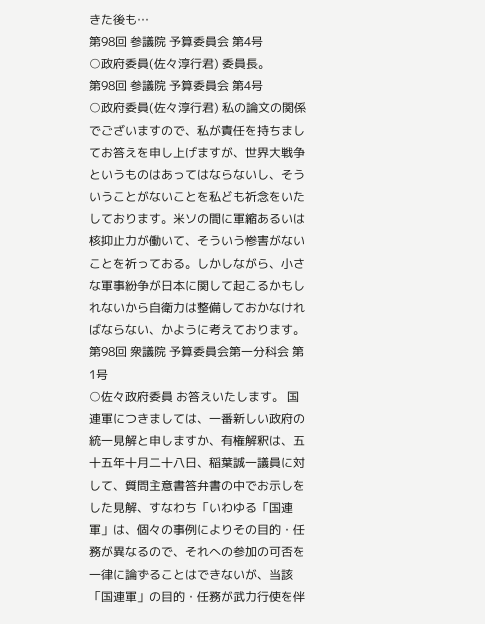きた後も…
第98回 参議院 予算委員会 第4号
○政府委員(佐々淳行君) 委員長。
第98回 参議院 予算委員会 第4号
○政府委員(佐々淳行君) 私の論文の関係でございますので、私が責任を持ちましてお答えを申し上げますが、世界大戦争というものはあってはならないし、そういうことがないことを私ども祈念をいたしております。米ソの間に軍縮あるいは核抑止力が働いて、そういう惨害がないことを祈っておる。しかしながら、小さな軍事紛争が日本に関して起こるかもしれないから自衛力は整備しておかなければならない、かように考えております。
第98回 衆議院 予算委員会第一分科会 第1号
○佐々政府委員 お答えいたします。 国連軍につきましては、一番新しい政府の統一見解と申しますか、有権解釈は、五十五年十月二十八日、稲葉誠一議員に対して、質問主意書答弁書の中でお示しをした見解、すなわち「いわゆる「国連軍」は、個々の事例によりその目的・任務が異なるので、それへの参加の可否を一律に論ずることはできないが、当該「国連軍」の目的・任務が武力行使を伴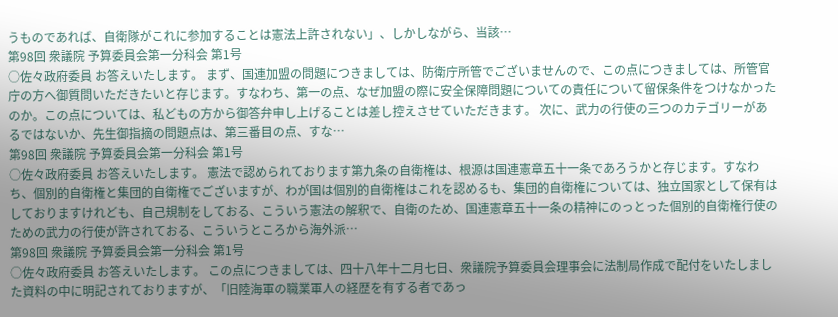うものであれば、自衛隊がこれに参加することは憲法上許されない」、しかしながら、当該…
第98回 衆議院 予算委員会第一分科会 第1号
○佐々政府委員 お答えいたします。 まず、国連加盟の問題につきましては、防衛庁所管でございませんので、この点につきましては、所管官庁の方へ御質問いただきたいと存じます。すなわち、第一の点、なぜ加盟の際に安全保障問題についての責任について留保条件をつけなかったのか。この点については、私どもの方から御答弁申し上げることは差し控えさせていただきます。 次に、武力の行使の三つのカテゴリーがあるではないか、先生御指摘の問題点は、第三番目の点、すな…
第98回 衆議院 予算委員会第一分科会 第1号
○佐々政府委員 お答えいたします。 憲法で認められております第九条の自衛権は、根源は国連憲章五十一条であろうかと存じます。すなわち、個別的自衛権と集団的自衛権でございますが、わが国は個別的自衛権はこれを認めるも、集団的自衛権については、独立国家として保有はしておりますけれども、自己規制をしておる、こういう憲法の解釈で、自衛のため、国連憲章五十一条の精神にのっとった個別的自衛権行使のための武力の行使が許されておる、こういうところから海外派…
第98回 衆議院 予算委員会第一分科会 第1号
○佐々政府委員 お答えいたします。 この点につきましては、四十八年十二月七日、衆議院予算委員会理事会に法制局作成で配付をいたしました資料の中に明記されておりますが、「旧陸海軍の職業軍人の経歴を有する者であっ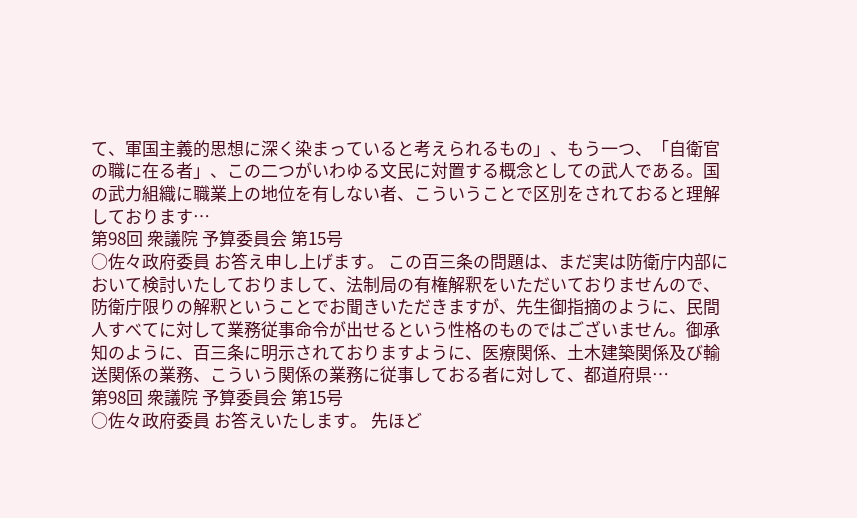て、軍国主義的思想に深く染まっていると考えられるもの」、もう一つ、「自衛官の職に在る者」、この二つがいわゆる文民に対置する概念としての武人である。国の武力組織に職業上の地位を有しない者、こういうことで区別をされておると理解しております…
第98回 衆議院 予算委員会 第15号
○佐々政府委員 お答え申し上げます。 この百三条の問題は、まだ実は防衛庁内部において検討いたしておりまして、法制局の有権解釈をいただいておりませんので、防衛庁限りの解釈ということでお聞きいただきますが、先生御指摘のように、民間人すべてに対して業務従事命令が出せるという性格のものではございません。御承知のように、百三条に明示されておりますように、医療関係、土木建築関係及び輸送関係の業務、こういう関係の業務に従事しておる者に対して、都道府県…
第98回 衆議院 予算委員会 第15号
○佐々政府委員 お答えいたします。 先ほど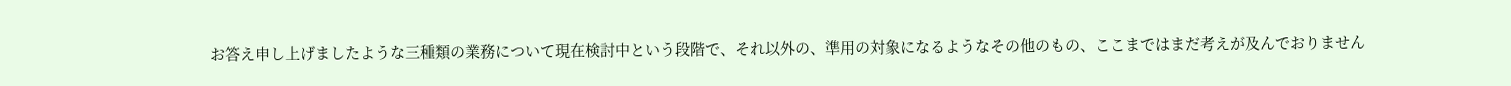お答え申し上げましたような三種類の業務について現在検討中という段階で、それ以外の、準用の対象になるようなその他のもの、ここまではまだ考えが及んでおりません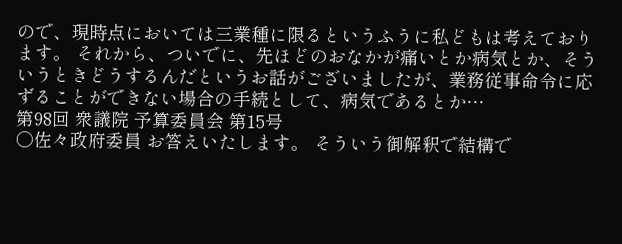ので、現時点においては三業種に限るというふうに私どもは考えております。 それから、ついでに、先ほどのおなかが痛いとか病気とか、そういうときどうするんだというお話がございましたが、業務従事命令に応ずることができない場合の手続として、病気であるとか…
第98回 衆議院 予算委員会 第15号
○佐々政府委員 お答えいたします。 そういう御解釈で結構で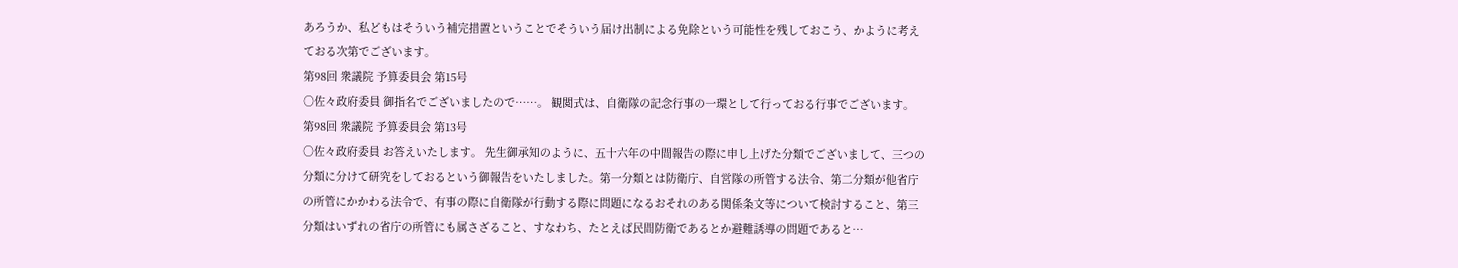あろうか、私どもはそういう補完措置ということでそういう届け出制による免除という可能性を残しておこう、かように考えておる次第でございます。
第98回 衆議院 予算委員会 第15号
○佐々政府委員 御指名でございましたので……。 観閲式は、自衛隊の記念行事の一環として行っておる行事でございます。
第98回 衆議院 予算委員会 第13号
○佐々政府委員 お答えいたします。 先生御承知のように、五十六年の中間報告の際に申し上げた分類でございまして、三つの分類に分けて研究をしておるという御報告をいたしました。第一分類とは防衛庁、自営隊の所管する法令、第二分類が他省庁の所管にかかわる法令で、有事の際に自衛隊が行動する際に問題になるおそれのある関係条文等について検討すること、第三分類はいずれの省庁の所管にも属さざること、すなわち、たとえば民間防衛であるとか避難誘導の問題であると…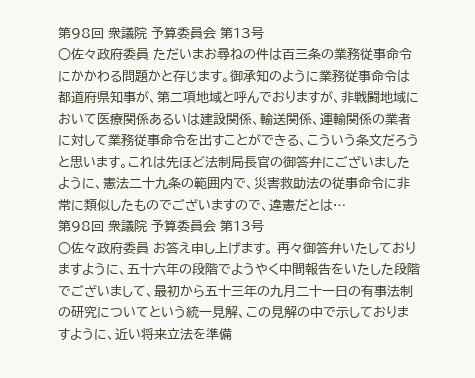第98回 衆議院 予算委員会 第13号
○佐々政府委員 ただいまお尋ねの件は百三条の業務従事命令にかかわる問題かと存じます。御承知のように業務従事命令は都道府県知事が、第二項地域と呼んでおりますが、非戦闘地域において医療関係あるいは建設関係、輸送関係、運輸関係の業者に対して業務従事命令を出すことができる、こういう条文だろうと思います。これは先ほど法制局長官の御答弁にございましたように、憲法二十九条の範囲内で、災害救助法の従事命令に非常に類似したものでございますので、違憲だとは…
第98回 衆議院 予算委員会 第13号
○佐々政府委員 お答え申し上げます。 再々御答弁いたしておりますように、五十六年の段階でようやく中間報告をいたした段階でございまして、最初から五十三年の九月二十一日の有事法制の研究についてという統一見解、この見解の中で示しておりますように、近い将来立法を準備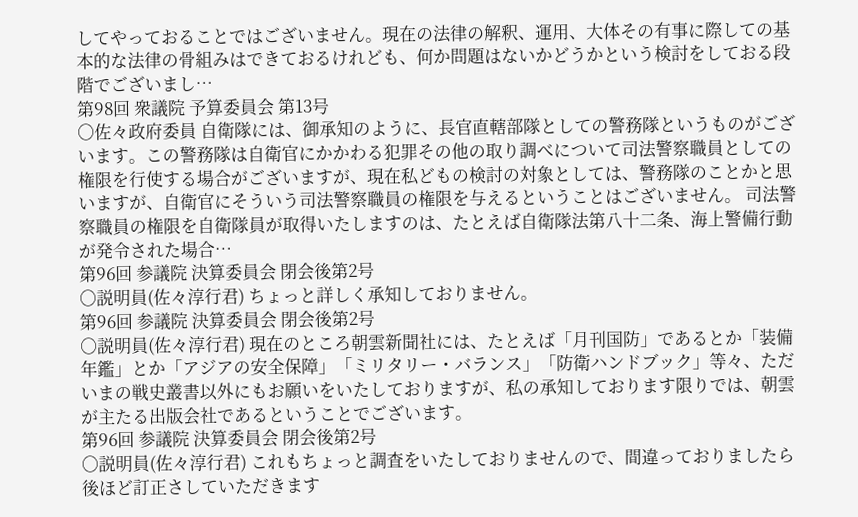してやっておることではございません。現在の法律の解釈、運用、大体その有事に際しての基本的な法律の骨組みはできておるけれども、何か問題はないかどうかという検討をしておる段階でございまし…
第98回 衆議院 予算委員会 第13号
○佐々政府委員 自衛隊には、御承知のように、長官直轄部隊としての警務隊というものがございます。この警務隊は自衛官にかかわる犯罪その他の取り調べについて司法警察職員としての権限を行使する場合がございますが、現在私どもの検討の対象としては、警務隊のことかと思いますが、自衛官にそういう司法警察職員の権限を与えるということはございません。 司法警察職員の権限を自衛隊員が取得いたしますのは、たとえば自衛隊法第八十二条、海上警備行動が発令された場合…
第96回 参議院 決算委員会 閉会後第2号
○説明員(佐々淳行君) ちょっと詳しく承知しておりません。
第96回 参議院 決算委員会 閉会後第2号
○説明員(佐々淳行君) 現在のところ朝雲新聞社には、たとえば「月刊国防」であるとか「装備年鑑」とか「アジアの安全保障」「ミリタリー・バランス」「防衛ハンドブック」等々、ただいまの戦史叢書以外にもお願いをいたしておりますが、私の承知しております限りでは、朝雲が主たる出版会社であるということでございます。
第96回 参議院 決算委員会 閉会後第2号
○説明員(佐々淳行君) これもちょっと調査をいたしておりませんので、間違っておりましたら後ほど訂正さしていただきます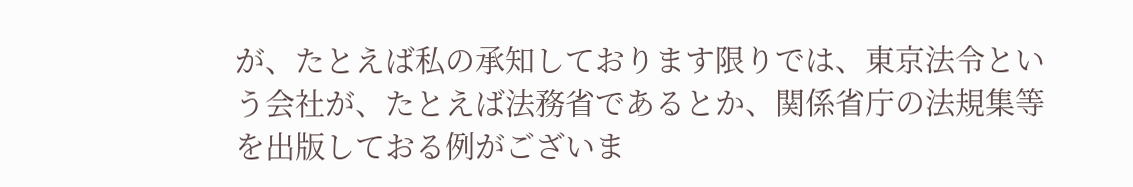が、たとえば私の承知しております限りでは、東京法令という会社が、たとえば法務省であるとか、関係省庁の法規集等を出版しておる例がございま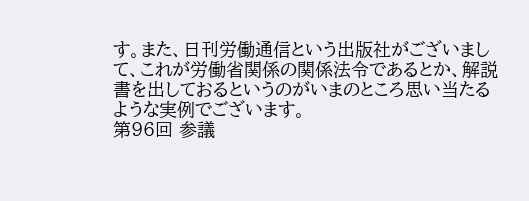す。また、日刊労働通信という出版社がございまして、これが労働省関係の関係法令であるとか、解説書を出しておるというのがいまのところ思い当たるような実例でございます。
第96回 参議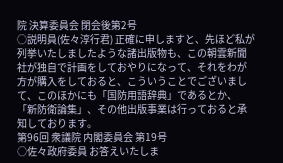院 決算委員会 閉会後第2号
○説明員(佐々淳行君) 正確に申しますと、先ほど私が列挙いたしましたような諸出版物も、この朝雲新聞社が独自で計画をしておやりになって、それをわが方が購入をしておると、こういうことでございまして、このほかにも「国防用語辞典」であるとか、「新防衛論集」、その他出版事業は行っておると承知しております。
第96回 衆議院 内閣委員会 第19号
○佐々政府委員 お答えいたしま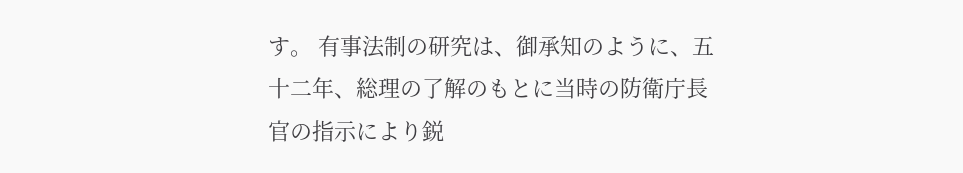す。 有事法制の研究は、御承知のように、五十二年、総理の了解のもとに当時の防衛庁長官の指示により鋭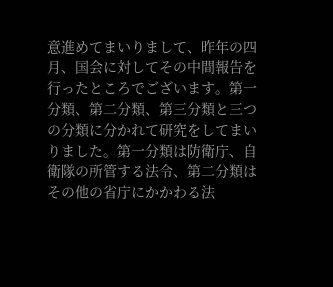意進めてまいりまして、昨年の四月、国会に対してその中間報告を行ったところでございます。第一分類、第二分類、第三分類と三つの分類に分かれて研究をしてまいりました。第一分類は防衛庁、自衛隊の所管する法令、第二分類はその他の省庁にかかわる法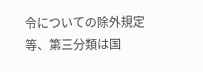令についての除外規定等、第三分類は国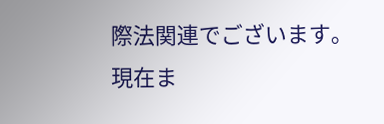際法関連でございます。現在ま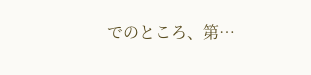でのところ、第…